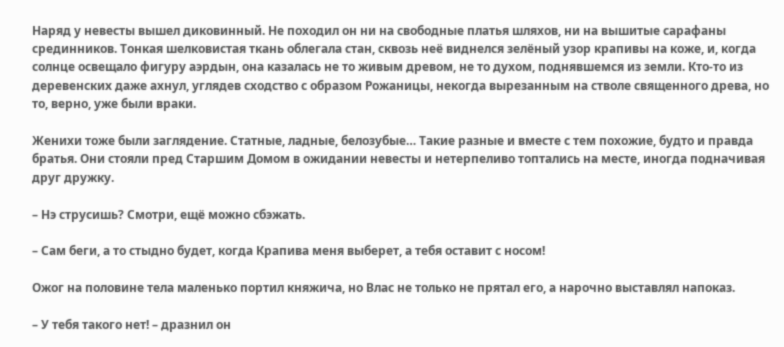Наряд у невесты вышел диковинный. Не походил он ни на свободные платья шляхов, ни на вышитые сарафаны срединников. Тонкая шелковистая ткань облегала стан, сквозь неё виднелся зелёный узор крапивы на коже, и, когда солнце освещало фигуру аэрдын, она казалась не то живым древом, не то духом, поднявшемся из земли. Кто-то из деревенских даже ахнул, углядев сходство с образом Рожаницы, некогда вырезанным на стволе священного древа, но то, верно, уже были враки.

Женихи тоже были заглядение. Статные, ладные, белозубые… Такие разные и вместе с тем похожие, будто и правда братья. Они стояли пред Старшим Домом в ожидании невесты и нетерпеливо топтались на месте, иногда подначивая друг дружку.

– Нэ струсишь? Смотри, ещё можно сбэжать.

– Сам беги, а то стыдно будет, когда Крапива меня выберет, а тебя оставит с носом!

Ожог на половине тела маленько портил княжича, но Влас не только не прятал его, а нарочно выставлял напоказ.

– У тебя такого нет! – дразнил он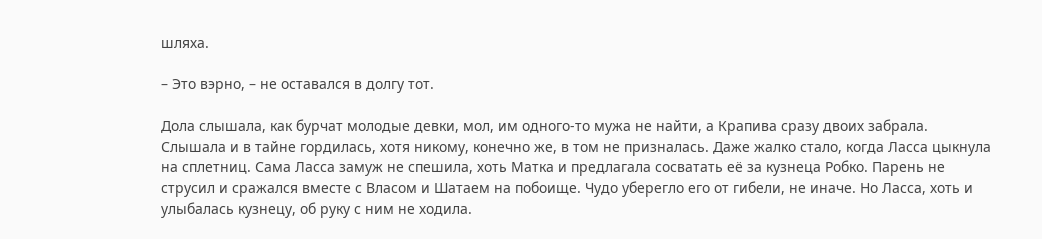шляха.

– Это вэрно, – не оставался в долгу тот.

Дола слышала, как бурчат молодые девки, мол, им одного-то мужа не найти, а Крапива сразу двоих забрала. Слышала и в тайне гордилась, хотя никому, конечно же, в том не призналась. Даже жалко стало, когда Ласса цыкнула на сплетниц. Сама Ласса замуж не спешила, хоть Матка и предлагала сосватать её за кузнеца Робко. Парень не струсил и сражался вместе с Власом и Шатаем на побоище. Чудо уберегло его от гибели, не иначе. Но Ласса, хоть и улыбалась кузнецу, об руку с ним не ходила.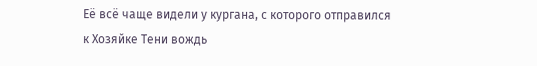Её всё чаще видели у кургана, с которого отправился к Хозяйке Тени вождь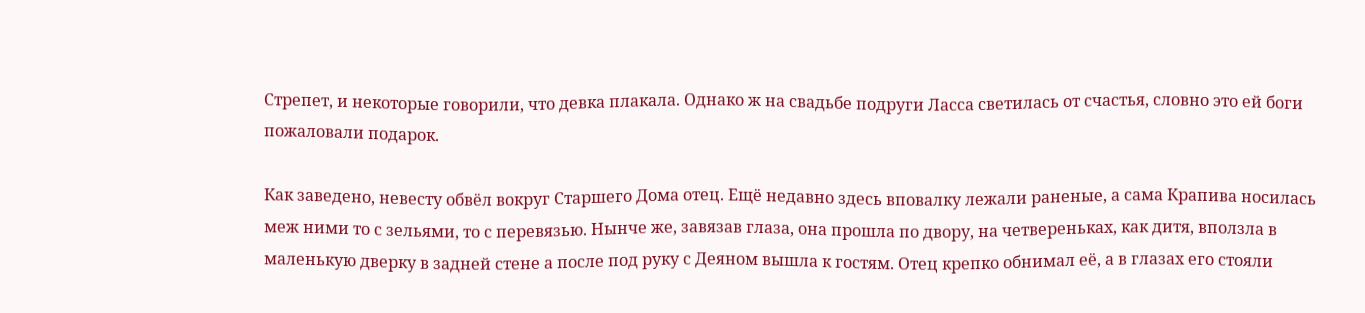Стрепет, и некоторые говорили, что девка плакала. Однако ж на свадьбе подруги Ласса светилась от счастья, словно это ей боги пожаловали подарок.

Как заведено, невесту обвёл вокруг Старшего Дома отец. Ещё недавно здесь вповалку лежали раненые, а сама Крапива носилась меж ними то с зельями, то с перевязью. Нынче же, завязав глаза, она прошла по двору, на четвереньках, как дитя, вползла в маленькую дверку в задней стене а после под руку с Деяном вышла к гостям. Отец крепко обнимал её, а в глазах его стояли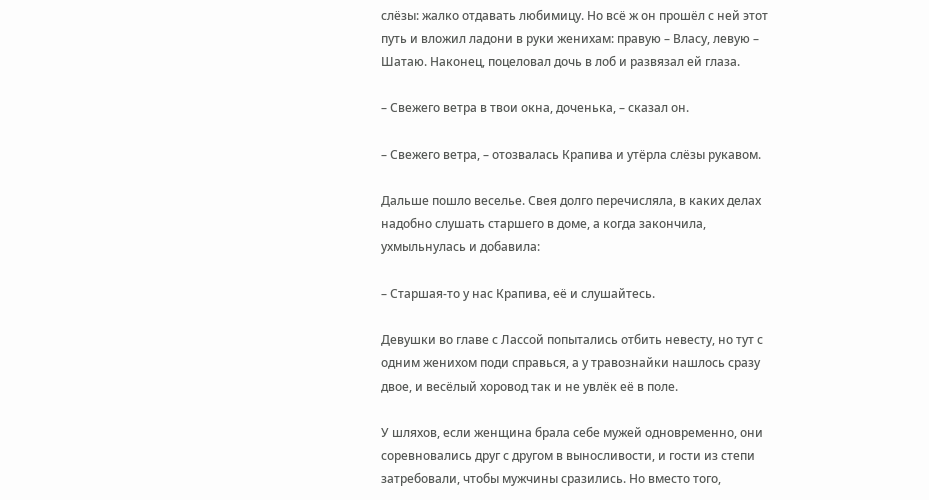слёзы: жалко отдавать любимицу. Но всё ж он прошёл с ней этот путь и вложил ладони в руки женихам: правую – Власу, левую – Шатаю. Наконец, поцеловал дочь в лоб и развязал ей глаза.

– Свежего ветра в твои окна, доченька, – сказал он.

– Свежего ветра, – отозвалась Крапива и утёрла слёзы рукавом.

Дальше пошло веселье. Свея долго перечисляла, в каких делах надобно слушать старшего в доме, а когда закончила, ухмыльнулась и добавила:

– Старшая-то у нас Крапива, её и слушайтесь.

Девушки во главе с Лассой попытались отбить невесту, но тут с одним женихом поди справься, а у травознайки нашлось сразу двое, и весёлый хоровод так и не увлёк её в поле.

У шляхов, если женщина брала себе мужей одновременно, они соревновались друг с другом в выносливости, и гости из степи затребовали, чтобы мужчины сразились. Но вместо того,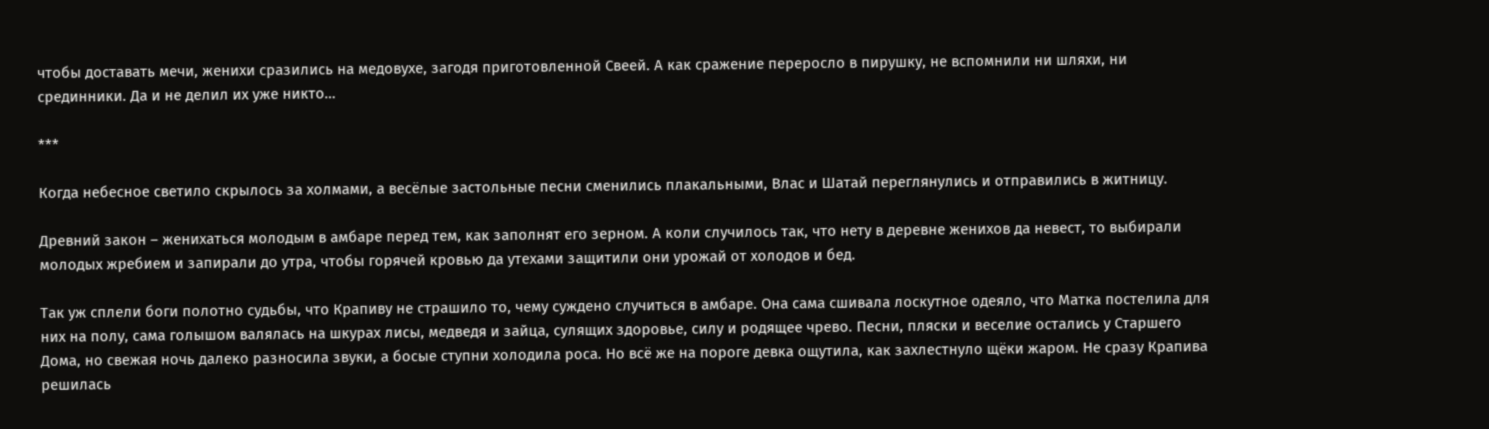чтобы доставать мечи, женихи сразились на медовухе, загодя приготовленной Свеей. А как сражение переросло в пирушку, не вспомнили ни шляхи, ни срединники. Да и не делил их уже никто…

***

Когда небесное светило скрылось за холмами, а весёлые застольные песни сменились плакальными, Влас и Шатай переглянулись и отправились в житницу.

Древний закон – женихаться молодым в амбаре перед тем, как заполнят его зерном. А коли случилось так, что нету в деревне женихов да невест, то выбирали молодых жребием и запирали до утра, чтобы горячей кровью да утехами защитили они урожай от холодов и бед.

Так уж сплели боги полотно судьбы, что Крапиву не страшило то, чему суждено случиться в амбаре. Она сама сшивала лоскутное одеяло, что Матка постелила для них на полу, сама голышом валялась на шкурах лисы, медведя и зайца, сулящих здоровье, силу и родящее чрево. Песни, пляски и веселие остались у Старшего Дома, но свежая ночь далеко разносила звуки, а босые ступни холодила роса. Но всё же на пороге девка ощутила, как захлестнуло щёки жаром. Не сразу Крапива решилась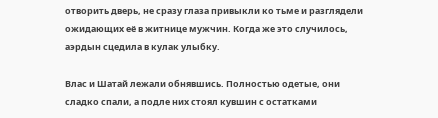отворить дверь, не сразу глаза привыкли ко тьме и разглядели ожидающих её в житнице мужчин. Когда же это случилось, аэрдын сцедила в кулак улыбку.

Влас и Шатай лежали обнявшись. Полностью одетые, они сладко спали, а подле них стоял кувшин с остатками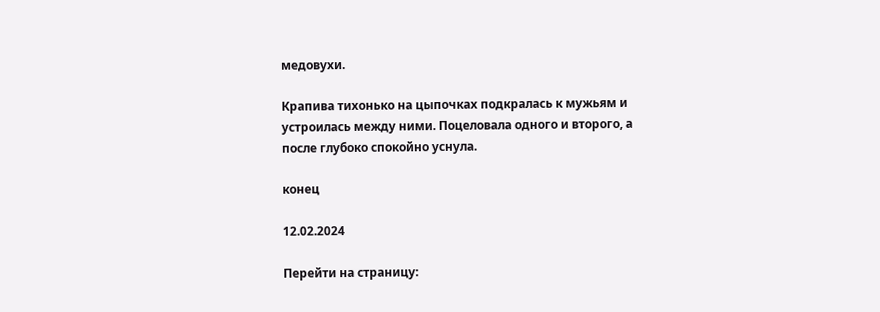медовухи.

Крапива тихонько на цыпочках подкралась к мужьям и устроилась между ними. Поцеловала одного и второго, а после глубоко спокойно уснула.

конец

12.02.2024

Перейти на страницу: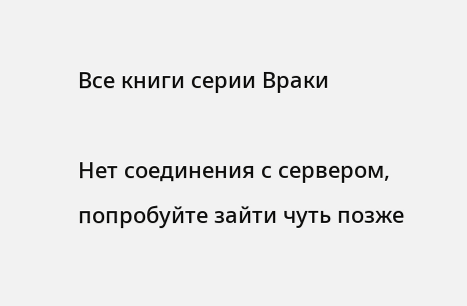Все книги серии Враки

Нет соединения с сервером, попробуйте зайти чуть позже